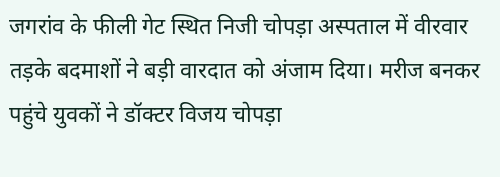जगरांव के फीली गेट स्थित निजी चोपड़ा अस्पताल में वीरवार तड़के बदमाशों ने बड़ी वारदात को अंजाम दिया। मरीज बनकर पहुंचे युवकों ने डॉक्टर विजय चोपड़ा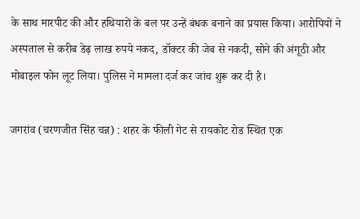के साथ मारपीट की और हथियारों के बल पर उन्हें बंधक बनाने का प्रयास किया। आरोपियों ने अस्पताल से करीब डेढ़ लाख रुपये नकद, डॉक्टर की जेब से नकदी, सोने की अंगूठी और मोबाइल फोन लूट लिया। पुलिस ने मामला दर्ज कर जांच शुरू कर दी है।

जगरांव (चरणजीत सिंह चन्न) : शहर के फीली गेट से रायकोट रोड स्थित एक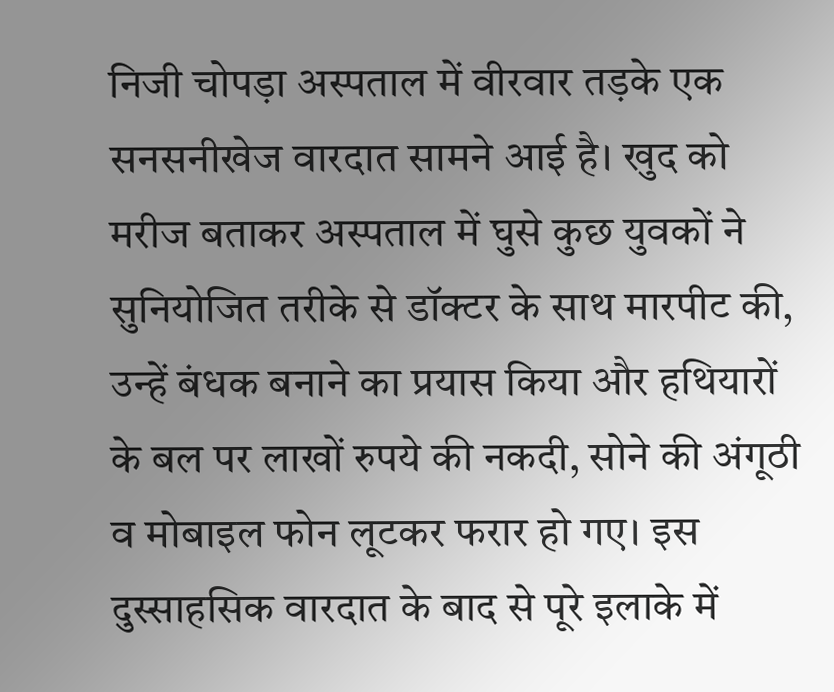निजी चोपड़ा अस्पताल में वीरवार तड़के एक सनसनीखेज वारदात सामने आई है। खुद को मरीज बताकर अस्पताल में घुसे कुछ युवकों ने सुनियोजित तरीके से डॉक्टर के साथ मारपीट की, उन्हें बंधक बनाने का प्रयास किया और हथियारों के बल पर लाखों रुपये की नकदी, सोने की अंगूठी व मोबाइल फोन लूटकर फरार हो गए। इस दुस्साहसिक वारदात के बाद से पूरे इलाके में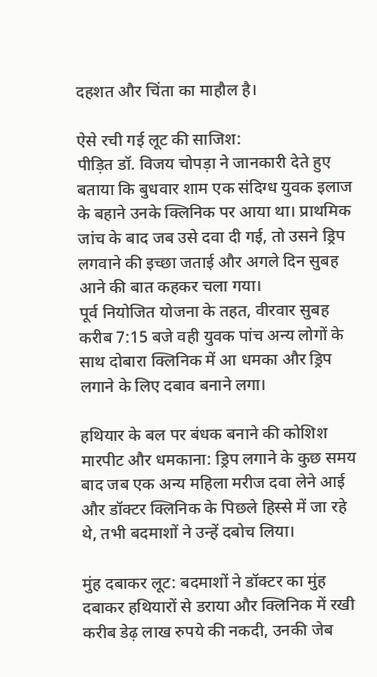दहशत और चिंता का माहौल है।

ऐसे रची गई लूट की साजिश:
पीड़ित डॉ. विजय चोपड़ा ने जानकारी देते हुए बताया कि बुधवार शाम एक संदिग्ध युवक इलाज के बहाने उनके क्लिनिक पर आया था। प्राथमिक जांच के बाद जब उसे दवा दी गई, तो उसने ड्रिप लगवाने की इच्छा जताई और अगले दिन सुबह आने की बात कहकर चला गया।
पूर्व नियोजित योजना के तहत, वीरवार सुबह करीब 7:15 बजे वही युवक पांच अन्य लोगों के साथ दोबारा क्लिनिक में आ धमका और ड्रिप लगाने के लिए दबाव बनाने लगा।

हथियार के बल पर बंधक बनाने की कोशिश
मारपीट और धमकाना: ड्रिप लगाने के कुछ समय बाद जब एक अन्य महिला मरीज दवा लेने आई और डॉक्टर क्लिनिक के पिछले हिस्से में जा रहे थे, तभी बदमाशों ने उन्हें दबोच लिया।

मुंह दबाकर लूट: बदमाशों ने डॉक्टर का मुंह दबाकर हथियारों से डराया और क्लिनिक में रखी करीब डेढ़ लाख रुपये की नकदी, उनकी जेब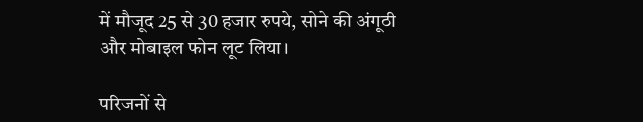में मौजूद 25 से 30 हजार रुपये, सोने की अंगूठी और मोबाइल फोन लूट लिया।

परिजनों से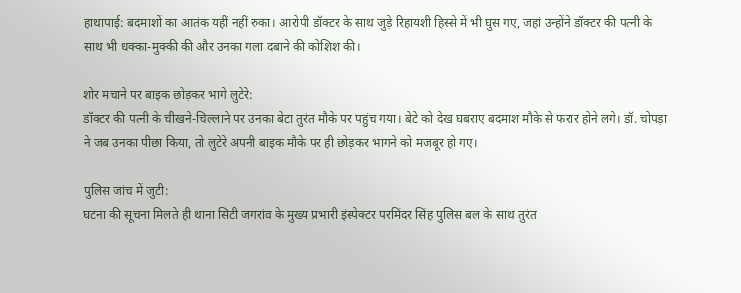हाथापाई: बदमाशों का आतंक यहीं नहीं रुका। आरोपी डॉक्टर के साथ जुड़े रिहायशी हिस्से में भी घुस गए, जहां उन्होंने डॉक्टर की पत्नी के साथ भी धक्का-मुक्की की और उनका गला दबाने की कोशिश की।

शोर मचाने पर बाइक छोड़कर भागे लुटेरे:
डॉक्टर की पत्नी के चीखने-चिल्लाने पर उनका बेटा तुरंत मौके पर पहुंच गया। बेटे को देख घबराए बदमाश मौके से फरार होने लगे। डॉ. चोपड़ा ने जब उनका पीछा किया, तो लुटेरे अपनी बाइक मौके पर ही छोड़कर भागने को मजबूर हो गए।

पुलिस जांच में जुटी:
घटना की सूचना मिलते ही थाना सिटी जगरांव के मुख्य प्रभारी इंस्पेक्टर परमिंदर सिंह पुलिस बल के साथ तुरंत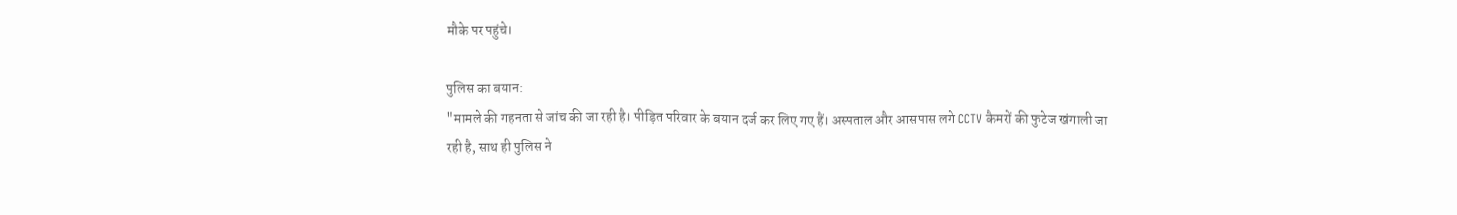मौके पर पहुंचे।

पुलिस का बयान:
"मामले की गहनता से जांच की जा रही है। पीड़ित परिवार के बयान दर्ज कर लिए गए हैं। अस्पताल और आसपास लगे CCTV कैमरों की फुटेज खंगाली जा रही है, साथ ही पुलिस ने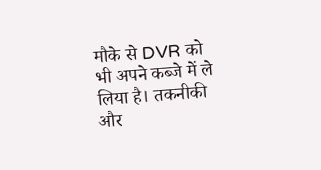मौके से DVR को भी अपने कब्जे में ले लिया है। तकनीकी और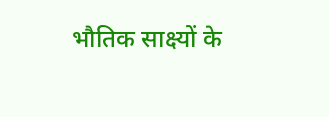भौतिक साक्ष्यों के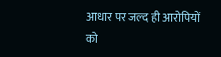आधार पर जल्द ही आरोपियों को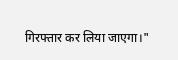गिरफ्तार कर लिया जाएगा।"